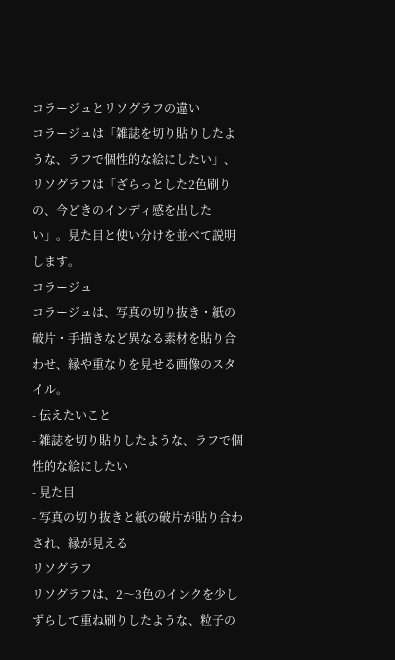コラージュとリソグラフの違い
コラージュは「雑誌を切り貼りしたような、ラフで個性的な絵にしたい」、リソグラフは「ざらっとした2色刷りの、今どきのインディ感を出したい」。見た目と使い分けを並べて説明します。
コラージュ
コラージュは、写真の切り抜き・紙の破片・手描きなど異なる素材を貼り合わせ、縁や重なりを見せる画像のスタイル。
- 伝えたいこと
- 雑誌を切り貼りしたような、ラフで個性的な絵にしたい
- 見た目
- 写真の切り抜きと紙の破片が貼り合わされ、縁が見える
リソグラフ
リソグラフは、2〜3色のインクを少しずらして重ね刷りしたような、粒子の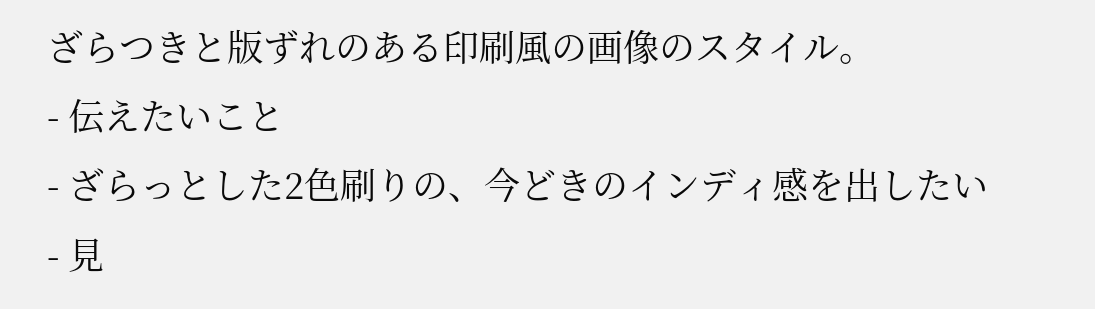ざらつきと版ずれのある印刷風の画像のスタイル。
- 伝えたいこと
- ざらっとした2色刷りの、今どきのインディ感を出したい
- 見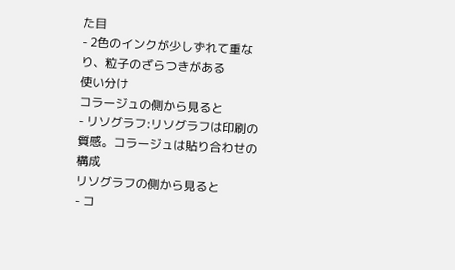た目
- 2色のインクが少しずれて重なり、粒子のざらつきがある
使い分け
コラージュの側から見ると
- リソグラフ:リソグラフは印刷の質感。コラージュは貼り合わせの構成
リソグラフの側から見ると
- コ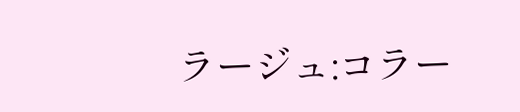ラージュ:コラー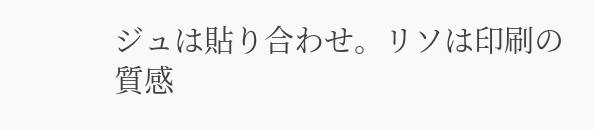ジュは貼り合わせ。リソは印刷の質感